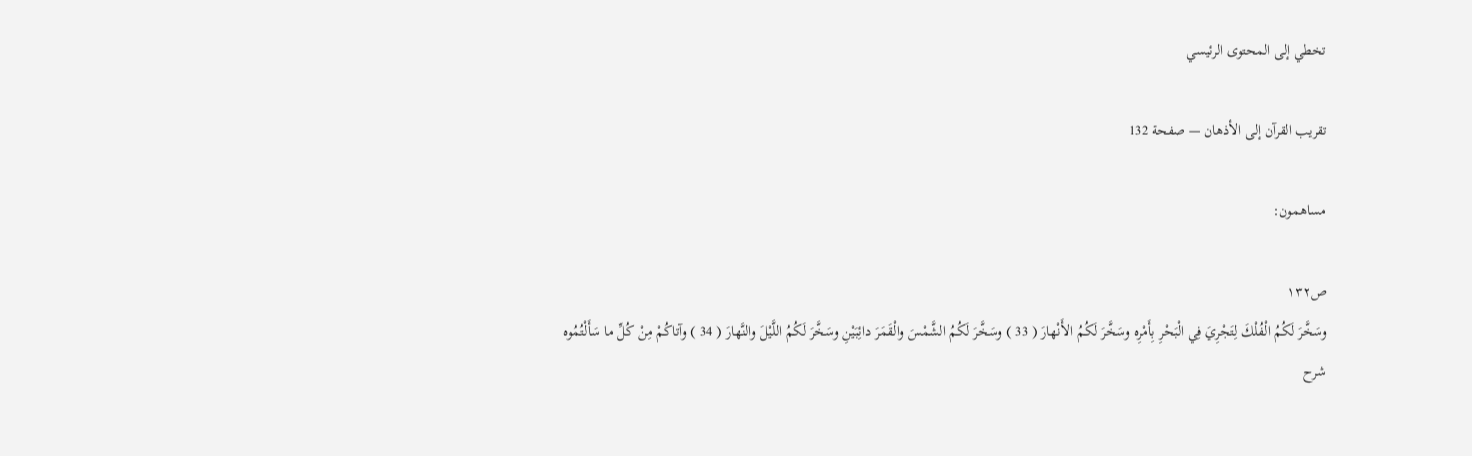تخطي إلى المحتوى الرئيسي

تقريب القرآن إلى الأذهان — صفحة 132

مساهمون:

ص١٣٢
وسَخَّرَ لَكُمُ الْفُلْكَ لِتَجْرِيَ فِي الْبَحْرِ بِأَمْرِه وسَخَّرَ لَكُمُ الأَنْهارَ ( 33 ) وسَخَّرَ لَكُمُ الشَّمْسَ والْقَمَرَ دائِبَيْنِ وسَخَّرَ لَكُمُ اللَّيْلَ والنَّهارَ ( 34 ) وآتاكُمْ مِنْ كُلِّ ما سَأَلْتُمُوه
شرح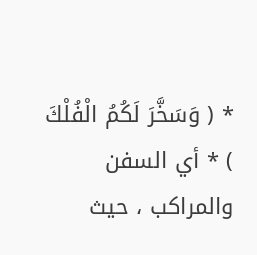* ( وَسَخَّرَ لَكُمُ الْفُلْكَ ) * أي السفن والمراكب ، حيث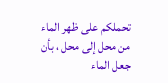تحملكم على ظهر الماء من محل إلى محل ، بأن جعل الماء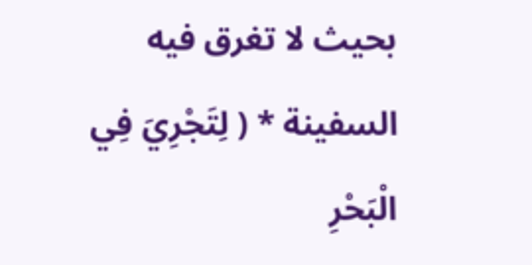بحيث لا تغرق فيه السفينة * ( لِتَجْرِيَ فِي الْبَحْرِ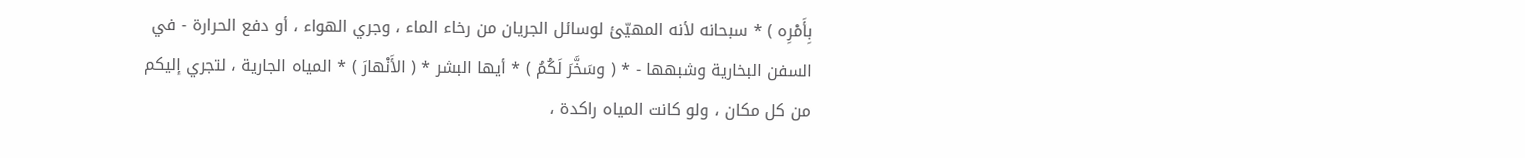بِأَمْرِه ) * سبحانه لأنه المهيّئ لوسائل الجريان من رخاء الماء ، وجري الهواء ، أو دفع الحرارة - في السفن البخارية وشبهها - * ( وسَخَّرَ لَكُمُ ) * أيها البشر * ( الأَنْهارَ ) * المياه الجارية ، لتجري إليكم من كل مكان ، ولو كانت المياه راكدة ،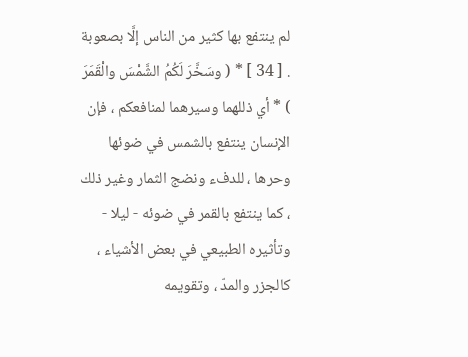لم ينتفع بها كثير من الناس إلَّا بصعوبة . [ 34 ] * ( وسَخَّرَ لَكُمُ الشَّمْسَ والْقَمَرَ ) * أي ذللهما وسيرهما لمنافعكم ، فإن الإنسان ينتفع بالشمس في ضوئها وحرها ، للدفء ونضج الثمار وغير ذلك ، كما ينتفع بالقمر في ضوئه - ليلا - وتأثيره الطبيعي في بعض الأشياء ، كالجزر والمدّ ، وتقويمه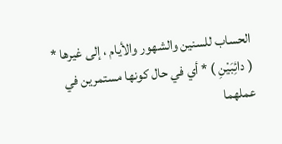الحساب للسنين والشهور والأيام ، إلى غيرها * ( دائِبَيْنِ ) * أي في حال كونها مستمرين في عملهما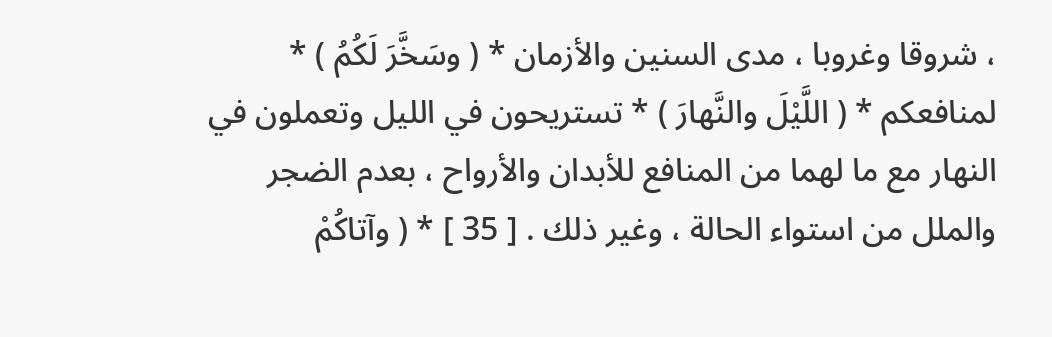، شروقا وغروبا ، مدى السنين والأزمان * ( وسَخَّرَ لَكُمُ ) * لمنافعكم * ( اللَّيْلَ والنَّهارَ ) * تستريحون في الليل وتعملون في النهار مع ما لهما من المنافع للأبدان والأرواح ، بعدم الضجر والملل من استواء الحالة ، وغير ذلك . [ 35 ] * ( وآتاكُمْ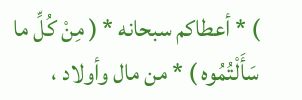) * أعطاكم سبحانه * ( مِنْ كُلِّ ما سَأَلْتُمُوه ) * من مال وأولاد ،